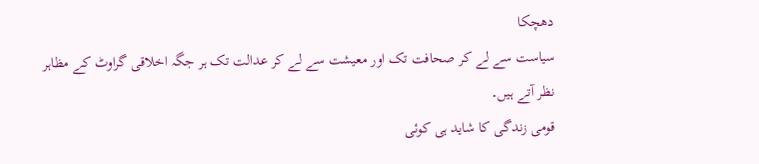دھچکا
سیاست سے لے کر صحافت تک اور معیشت سے لے کر عدالت تک ہر جگہ اخلاقی گراوٹ کے مظاہر نظر آتے ہیں۔
قومی زندگی کا شاید ہی کوئی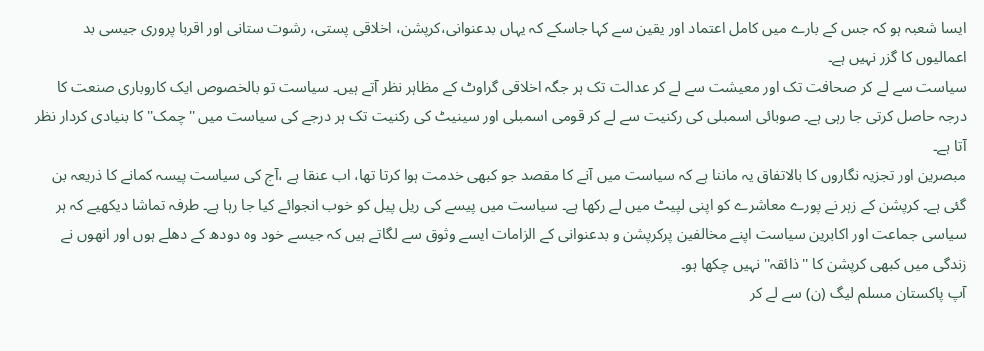ایسا شعبہ ہو کہ جس کے بارے میں کامل اعتماد اور یقین سے کہا جاسکے کہ یہاں بدعنوانی،کرپشن، اخلاقی پستی، رشوت ستانی اور اقربا پروری جیسی بد اعمالیوں کا گزر نہیں ہے۔
سیاست سے لے کر صحافت تک اور معیشت سے لے کر عدالت تک ہر جگہ اخلاقی گراوٹ کے مظاہر نظر آتے ہیں۔ سیاست تو بالخصوص ایک کاروباری صنعت کا درجہ حاصل کرتی جا رہی ہے۔ صوبائی اسمبلی کی رکنیت سے لے کر قومی اسمبلی اور سینیٹ کی رکنیت تک ہر درجے کی سیاست میں ''چمک'' کا بنیادی کردار نظر آتا ہے۔
مبصرین اور تجزیہ نگاروں کا بالاتفاق یہ ماننا ہے کہ سیاست میں آنے کا مقصد جو کبھی خدمت ہوا کرتا تھا، اب عنقا ہے ،آج کی سیاست پیسہ کمانے کا ذریعہ بن گئی ہے۔ کرپشن کے زہر نے پورے معاشرے کو اپنی لپیٹ میں لے رکھا ہے۔ سیاست میں پیسے کی ریل پیل کو خوب انجوائے کیا جا رہا ہے۔ طرفہ تماشا دیکھیے کہ ہر سیاسی جماعت اور اکابرین سیاست اپنے مخالفین پرکرپشن و بدعنوانی کے الزامات ایسے وثوق سے لگاتے ہیں کہ جیسے خود وہ دودھ کے دھلے ہوں اور انھوں نے زندگی میں کبھی کرپشن کا ''ذائقہ'' نہیں چکھا ہو۔
آپ پاکستان مسلم لیگ (ن) سے لے کر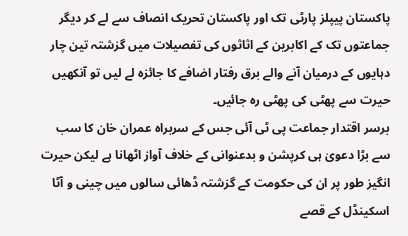پاکستان پیپلز پارٹی تک اور پاکستان تحریک انصاف سے لے کر دیگر جماعتوں تک کے اکابرین کے اثاثوں کی تفصیلات میں گزشتہ تین چار دہایوں کے درمیان آنے والے برق رفتار اضافے کا جائزہ لے لیں تو آنکھیں حیرت سے پھٹی کی پھٹی رہ جائیں۔
برسر اقتدار جماعت پی ٹی آئی جس کے سربراہ عمران خان کا سب سے بڑا دعویٰ ہی کرپشن و بدعنوانی کے خلاف آواز اٹھانا ہے لیکن حیرت انگیز طور پر ان کی حکومت کے گزشتہ ڈھائی سالوں میں چینی و آٹا اسکینڈل کے قصے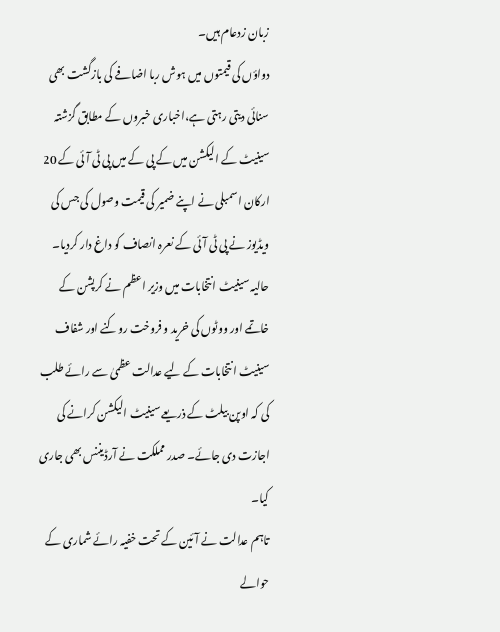زبان زدعام ہیں۔
دواؤں کی قیمتوں میں ہوش ربا اضافے کی بازگشت بھی سنائی دیتی رہتی ہے،اخباری خبروں کے مطابق گزشتہ سینیٹ کے الیکشن میں کے پی کے میں پی ٹی آئی کے 20 ارکان اسمبلی نے اپنے ضمیر کی قیمت وصول کی جس کی ویڈیوز نے پی ٹی آئی کے نعرہ انصاف کو داغ دار کردیا۔ حالیہ سینیٹ انتخابات میں وزیر اعظم نے کرپشن کے خاتمے اور ووٹوں کی خرید و فروخت روکنے اور شفاف سینیٹ انتخابات کے لیے عدالت عظمیٰ سے رائے طلب کی کہ اوپن بیلٹ کے ذریعے سینیٹ الیکشن کرانے کی اجازت دی جائے۔ صدر مملکت نے آرڈیننس بھی جاری کیا۔
تاہم عدالت نے آئین کے تحت خفیہ رائے شماری کے حوالے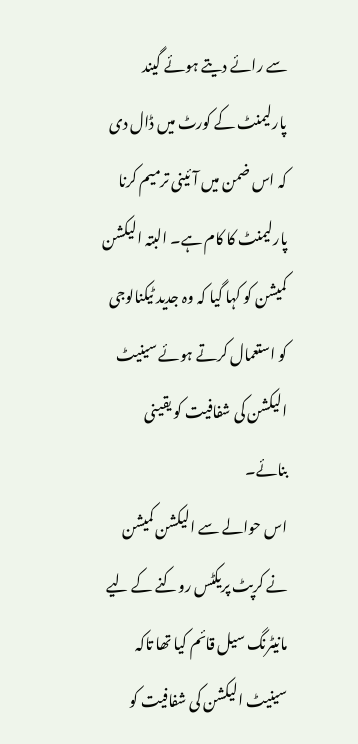سے رائے دیتے ہوئے گیند پارلیمنٹ کے کورٹ میں ڈال دی کہ اس ضمن میں آئینی ترمیم کرنا پارلیمنٹ کا کام ہے۔ البتہ الیکشن کمیشن کو کہا گیا کہ وہ جدید ٹیکنالوجی کو استعمال کرتے ہوئے سینیٹ الیکشن کی شفافیت کو یقینی بنائے۔
اس حوالے سے الیکشن کمیشن نے کرپٹ پریکٹس روکنے کے لیے مانیٹرنگ سیل قائم کیا تھا تاکہ سینیٹ الیکشن کی شفافیت کو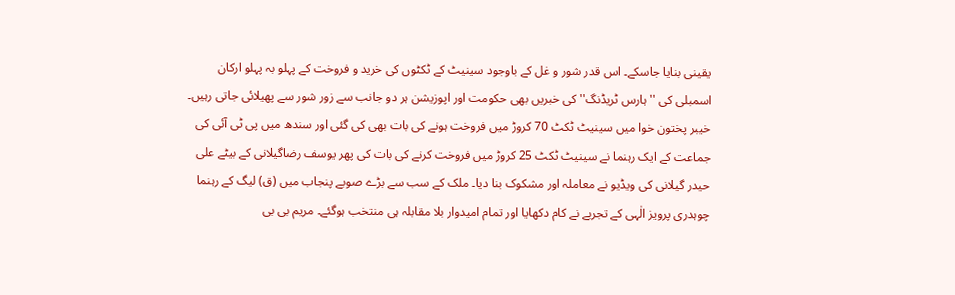یقینی بنایا جاسکے۔ اس قدر شور و غل کے باوجود سینیٹ کے ٹکٹوں کی خرید و فروخت کے پہلو بہ پہلو ارکان اسمبلی کی ''ہارس ٹریڈنگ'' کی خبریں بھی حکومت اور اپوزیشن ہر دو جانب سے زور شور سے پھیلائی جاتی رہیں۔
خیبر پختون خوا میں سینیٹ ٹکٹ 70 کروڑ میں فروخت ہونے کی بات بھی کی گئی اور سندھ میں پی ٹی آئی کی جماعت کے ایک رہنما نے سینیٹ ٹکٹ 25 کروڑ میں فروخت کرنے کی بات کی پھر یوسف رضاگیلانی کے بیٹے علی حیدر گیلانی کی ویڈیو نے معاملہ اور مشکوک بنا دیا۔ ملک کے سب سے بڑے صوبے پنجاب میں (ق) لیگ کے رہنما چوہدری پرویز الٰہی کے تجربے نے کام دکھایا اور تمام امیدوار بلا مقابلہ ہی منتخب ہوگئے۔ مریم بی بی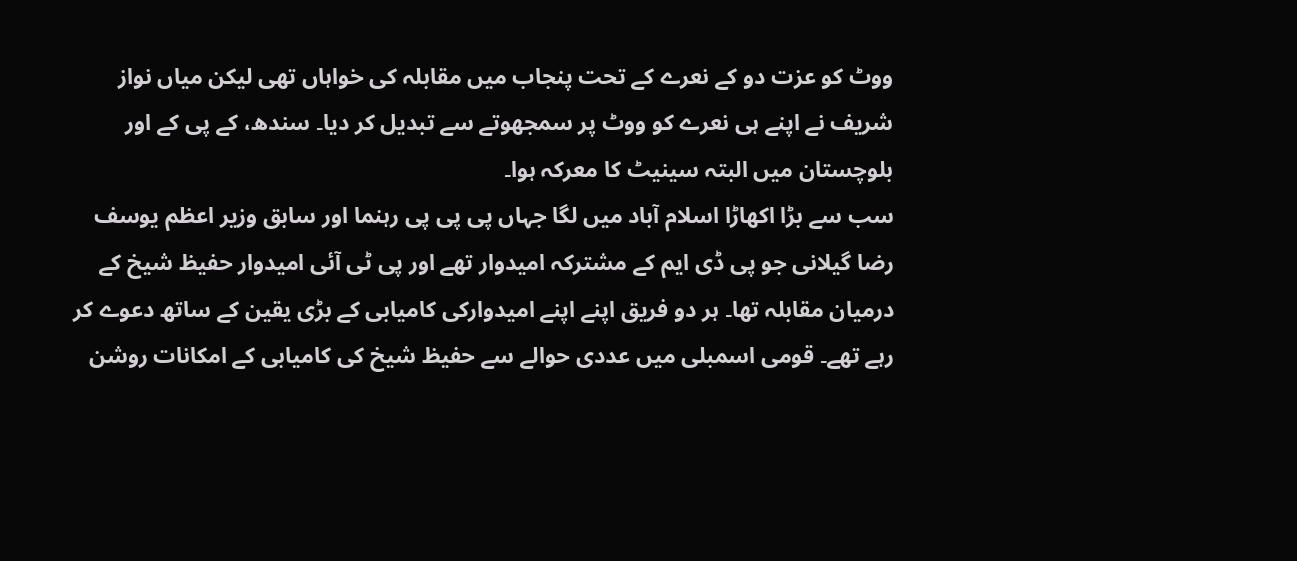ووٹ کو عزت دو کے نعرے کے تحت پنجاب میں مقابلہ کی خواہاں تھی لیکن میاں نواز شریف نے اپنے ہی نعرے کو ووٹ پر سمجھوتے سے تبدیل کر دیا۔ سندھ، کے پی کے اور بلوچستان میں البتہ سینیٹ کا معرکہ ہوا۔
سب سے بڑا اکھاڑا اسلام آباد میں لگا جہاں پی پی پی رہنما اور سابق وزیر اعظم یوسف رضا گیلانی جو پی ڈی ایم کے مشترکہ امیدوار تھے اور پی ٹی آئی امیدوار حفیظ شیخ کے درمیان مقابلہ تھا۔ ہر دو فریق اپنے اپنے امیدوارکی کامیابی کے بڑی یقین کے ساتھ دعوے کر رہے تھے۔ قومی اسمبلی میں عددی حوالے سے حفیظ شیخ کی کامیابی کے امکانات روشن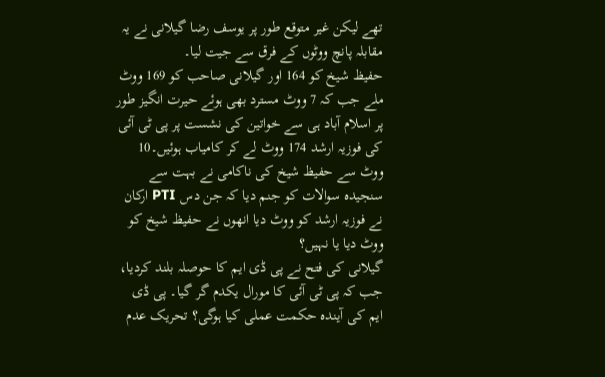تھے لیکن غیر متوقع طور پر یوسف رضا گیلانی نے یہ مقابلہ پانچ ووٹوں کے فرق سے جیت لیا۔
حفیظ شیخ کو 164 اور گیلانی صاحب کو 169 ووٹ ملے جب کہ 7 ووٹ مسترد بھی ہوئے حیرت انگیز طور پر اسلام آباد ہی سے خواتین کی نشست پر پی ٹی آئی کی فوزیہ ارشد 174 ووٹ لے کر کامیاب ہوئیں۔10 ووٹ سے حفیظ شیخ کی ناکامی نے بہت سے سنجیدہ سوالات کو جنم دیا کہ جن دس PTI ارکان نے فوزیہ ارشد کو ووٹ دیا انھوں نے حفیظ شیخ کو ووٹ دیا یا نہیں؟
گیلانی کی فتح نے پی ڈی ایم کا حوصلہ بلند کردیا، جب کہ پی ٹی آئی کا مورال یکدم گر گیا۔ پی ڈی ایم کی آیندہ حکمت عملی کیا ہوگی؟ تحریک عدم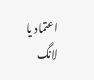اعتماد یا لانگ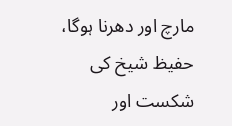مارچ اور دھرنا ہوگا، حفیظ شیخ کی شکست اور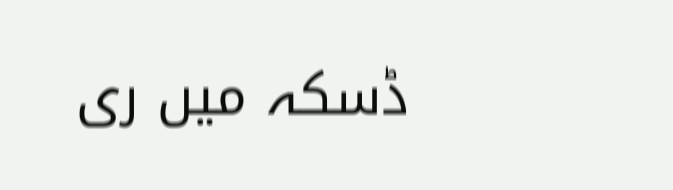ڈسکہ میں ری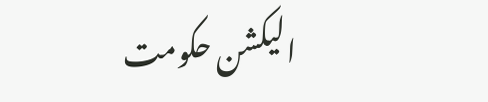الیکشن حکومت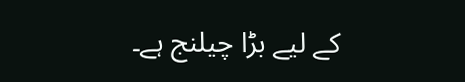کے لیے بڑا چیلنج ہے۔